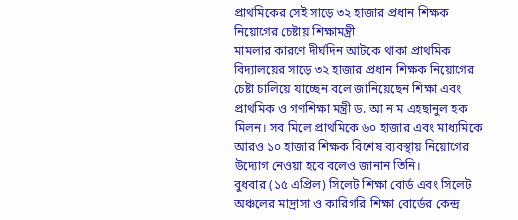প্রাথমিকের সেই সাড়ে ৩২ হাজার প্রধান শিক্ষক নিয়োগের চেষ্টায় শিক্ষামন্ত্রী
মামলার কারণে দীর্ঘদিন আটকে থাকা প্রাথমিক বিদ্যালয়ের সাড়ে ৩২ হাজার প্রধান শিক্ষক নিয়োগের চেষ্টা চালিয়ে যাচ্ছেন বলে জানিয়েছেন শিক্ষা এবং প্রাথমিক ও গণশিক্ষা মন্ত্রী ড. আ ন ম এহছানুল হক মিলন। সব মিলে প্রাথমিকে ৬০ হাজার এবং মাধ্যমিকে আরও ১০ হাজার শিক্ষক বিশেষ ব্যবস্থায় নিয়োগের উদ্যোগ নেওয়া হবে বলেও জানান তিনি।
বুধবার (১৫ এপ্রিল) সিলেট শিক্ষা বোর্ড এবং সিলেট অঞ্চলের মাদ্রাসা ও কারিগরি শিক্ষা বোর্ডের কেন্দ্র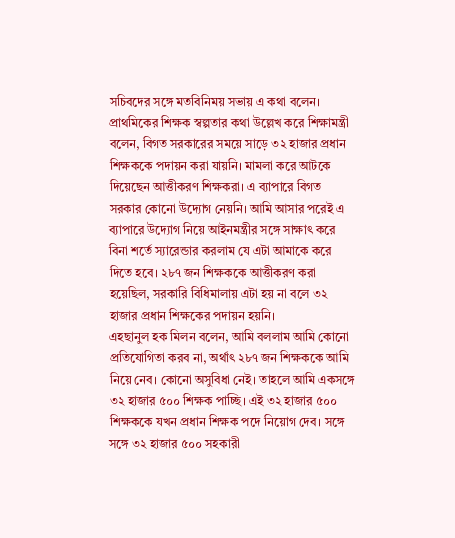সচিবদের সঙ্গে মতবিনিময় সভায় এ কথা বলেন।
প্রাথমিকের শিক্ষক স্বল্পতার কথা উল্লেখ করে শিক্ষামন্ত্রী বলেন, বিগত সরকারের সময়ে সাড়ে ৩২ হাজার প্রধান শিক্ষককে পদায়ন করা যায়নি। মামলা করে আটকে দিয়েছেন আত্তীকরণ শিক্ষকরা। এ ব্যাপারে বিগত সরকার কোনো উদ্যোগ নেয়নি। আমি আসার পরেই এ ব্যাপারে উদ্যোগ নিয়ে আইনমন্ত্রীর সঙ্গে সাক্ষাৎ করে বিনা শর্তে স্যারেন্ডার করলাম যে এটা আমাকে করে দিতে হবে। ২৮৭ জন শিক্ষককে আত্তীকরণ করা হয়েছিল, সরকারি বিধিমালায় এটা হয় না বলে ৩২ হাজার প্রধান শিক্ষকের পদায়ন হয়নি।
এহছানুল হক মিলন বলেন, আমি বললাম আমি কোনো প্রতিযোগিতা করব না, অর্থাৎ ২৮৭ জন শিক্ষককে আমি নিয়ে নেব। কোনো অসুবিধা নেই। তাহলে আমি একসঙ্গে ৩২ হাজার ৫০০ শিক্ষক পাচ্ছি। এই ৩২ হাজার ৫০০ শিক্ষককে যখন প্রধান শিক্ষক পদে নিয়োগ দেব। সঙ্গে সঙ্গে ৩২ হাজার ৫০০ সহকারী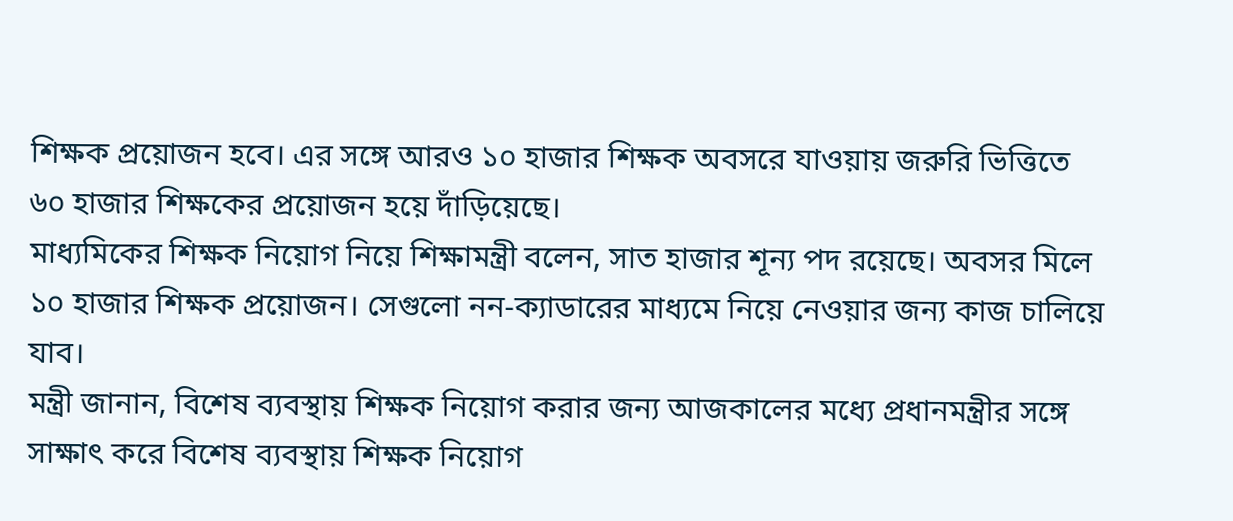শিক্ষক প্রয়োজন হবে। এর সঙ্গে আরও ১০ হাজার শিক্ষক অবসরে যাওয়ায় জরুরি ভিত্তিতে ৬০ হাজার শিক্ষকের প্রয়োজন হয়ে দাঁড়িয়েছে।
মাধ্যমিকের শিক্ষক নিয়োগ নিয়ে শিক্ষামন্ত্রী বলেন, সাত হাজার শূন্য পদ রয়েছে। অবসর মিলে ১০ হাজার শিক্ষক প্রয়োজন। সেগুলো নন-ক্যাডারের মাধ্যমে নিয়ে নেওয়ার জন্য কাজ চালিয়ে যাব।
মন্ত্রী জানান, বিশেষ ব্যবস্থায় শিক্ষক নিয়োগ করার জন্য আজকালের মধ্যে প্রধানমন্ত্রীর সঙ্গে সাক্ষাৎ করে বিশেষ ব্যবস্থায় শিক্ষক নিয়োগ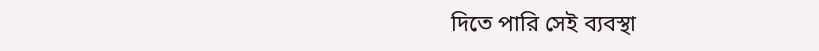দিতে পারি সেই ব্যবস্থা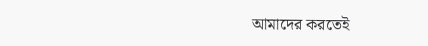আমাদের করতেই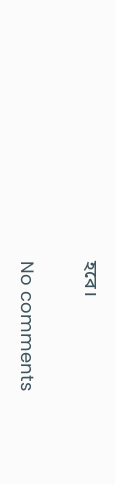হবে।

No comments